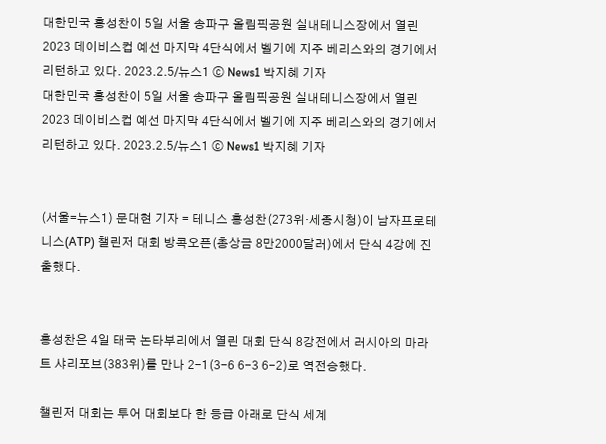대한민국 홍성찬이 5일 서울 송파구 올림픽공원 실내테니스장에서 열린 2023 데이비스컵 예선 마지막 4단식에서 벨기에 지주 베리스와의 경기에서 리턴하고 있다. 2023.2.5/뉴스1 ⓒ News1 박지혜 기자
대한민국 홍성찬이 5일 서울 송파구 올림픽공원 실내테니스장에서 열린 2023 데이비스컵 예선 마지막 4단식에서 벨기에 지주 베리스와의 경기에서 리턴하고 있다. 2023.2.5/뉴스1 ⓒ News1 박지혜 기자


(서울=뉴스1) 문대현 기자 = 테니스 홍성찬(273위·세종시청)이 남자프로테니스(ATP) 챌린저 대회 방콕오픈(총상금 8만2000달러)에서 단식 4강에 진출했다.


홍성찬은 4일 태국 논타부리에서 열린 대회 단식 8강전에서 러시아의 마라트 샤리포브(383위)를 만나 2-1(3-6 6-3 6-2)로 역전승했다.

챌린저 대회는 투어 대회보다 한 등급 아래로 단식 세계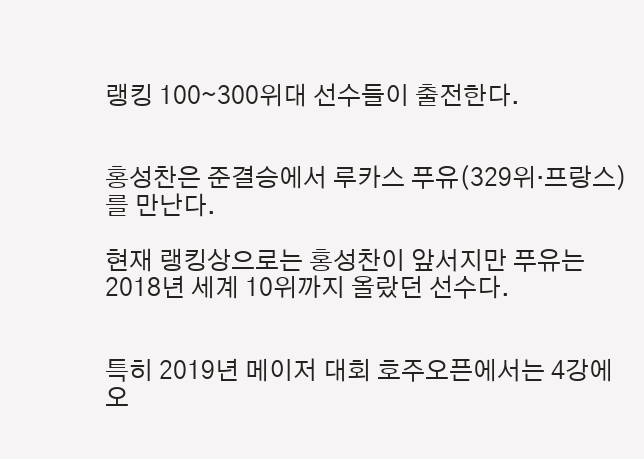랭킹 100∼300위대 선수들이 출전한다.


홍성찬은 준결승에서 루카스 푸유(329위·프랑스)를 만난다.

현재 랭킹상으로는 홍성찬이 앞서지만 푸유는 2018년 세계 10위까지 올랐던 선수다.


특히 2019년 메이저 대회 호주오픈에서는 4강에 오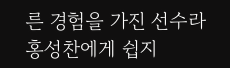른 경험을 가진 선수라 홍성찬에게 쉽지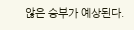않은 승부가 예상된다.